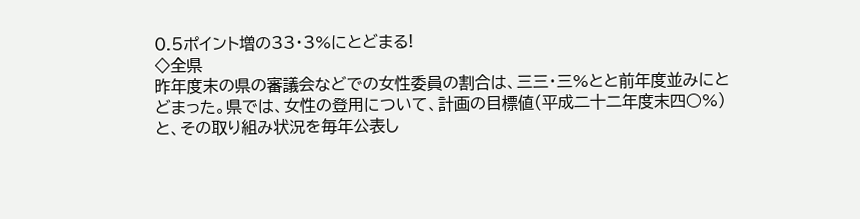0.5ポイント増の33・3%にとどまる!
◇全県
昨年度末の県の審議会などでの女性委員の割合は、三三・三%とと前年度並みにとどまった。県では、女性の登用について、計画の目標値(平成二十二年度末四○%)と、その取り組み状況を毎年公表し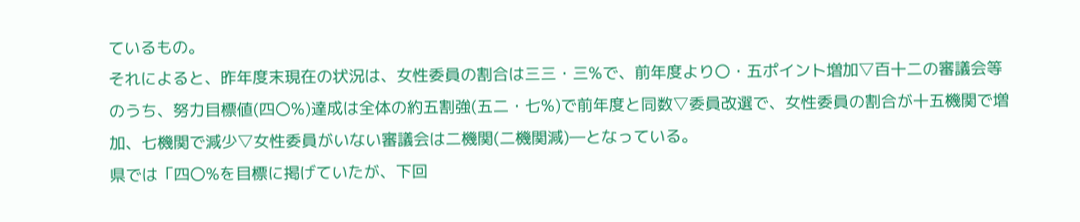ているもの。
それによると、昨年度末現在の状況は、女性委員の割合は三三・三%で、前年度より〇・五ポイント増加▽百十二の審議会等のうち、努力目標値(四〇%)達成は全体の約五割強(五二・七%)で前年度と同数▽委員改選で、女性委員の割合が十五機関で増加、七機関で減少▽女性委員がいない審議会は二機関(二機関減)―となっている。
県では「四〇%を目標に掲げていたが、下回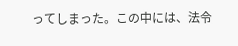ってしまった。この中には、法令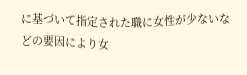に基づいて指定された職に女性が少ないなどの要因により女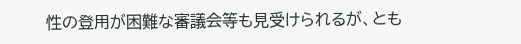性の登用が困難な審議会等も見受けられるが、とも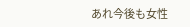あれ今後も女性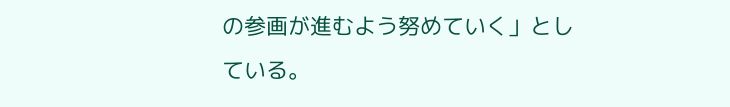の参画が進むよう努めていく」としている。